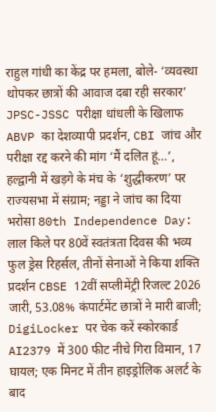राहुल गांधी का केंद्र पर हमला, बोले- ‘व्यवस्था थोपकर छात्रों की आवाज दबा रही सरकार’ JPSC-JSSC परीक्षा धांधली के खिलाफ ABVP का देशव्यापी प्रदर्शन, CBI जांच और परीक्षा रद्द करने की मांग ‘मैं दलित हूं…’, हल्द्वानी में खड़गे के मंच के ‘शुद्धीकरण’ पर राज्यसभा में संग्राम; नड्डा ने जांच का दिया भरोसा 80th Independence Day: लाल किले पर 80वें स्वतंत्रता दिवस की भव्य फुल ड्रेस रिहर्सल, तीनों सेनाओं ने किया शक्ति प्रदर्शन CBSE 12वीं सप्लीमेंट्री रिजल्ट 2026 जारी, 53.08% कंपार्टमेंट छात्रों ने मारी बाजी; DigiLocker पर चेक करें स्कोरकार्ड AI2379 में 300 फीट नीचे गिरा विमान, 17 घायल; एक मिनट में तीन हाइड्रोलिक अलर्ट के बाद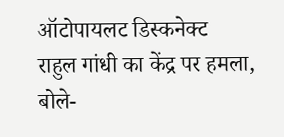ऑटोपायलट डिस्कनेक्ट
राहुल गांधी का केंद्र पर हमला, बोले-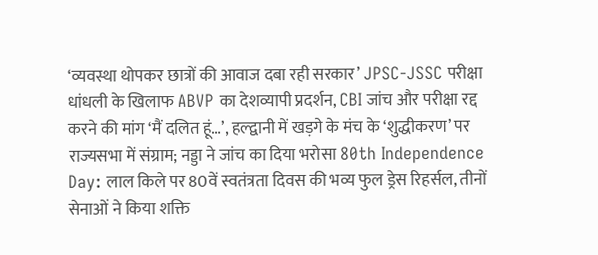‘व्यवस्था थोपकर छात्रों की आवाज दबा रही सरकार’ JPSC-JSSC परीक्षा धांधली के खिलाफ ABVP का देशव्यापी प्रदर्शन, CBI जांच और परीक्षा रद्द करने की मांग ‘मैं दलित हूं…’, हल्द्वानी में खड़गे के मंच के ‘शुद्धीकरण’ पर राज्यसभा में संग्राम; नड्डा ने जांच का दिया भरोसा 80th Independence Day: लाल किले पर 80वें स्वतंत्रता दिवस की भव्य फुल ड्रेस रिहर्सल, तीनों सेनाओं ने किया शक्ति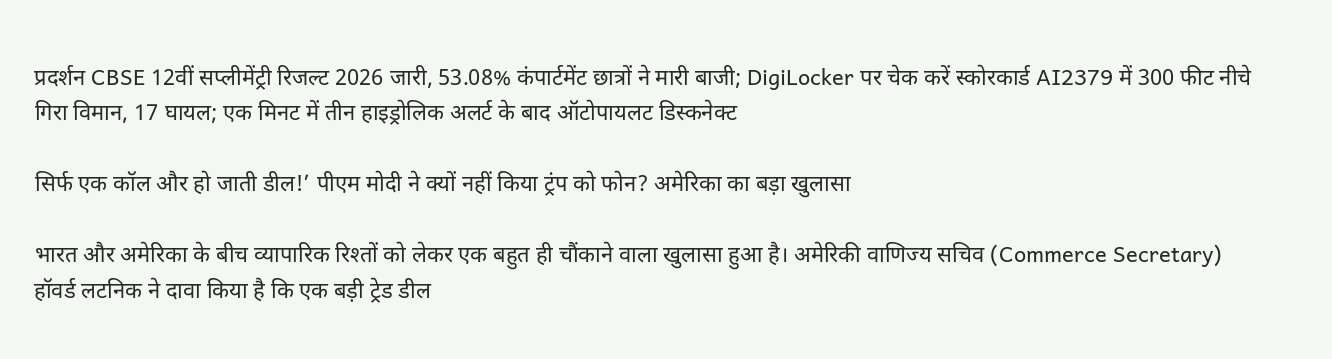प्रदर्शन CBSE 12वीं सप्लीमेंट्री रिजल्ट 2026 जारी, 53.08% कंपार्टमेंट छात्रों ने मारी बाजी; DigiLocker पर चेक करें स्कोरकार्ड AI2379 में 300 फीट नीचे गिरा विमान, 17 घायल; एक मिनट में तीन हाइड्रोलिक अलर्ट के बाद ऑटोपायलट डिस्कनेक्ट

सिर्फ एक कॉल और हो जाती डील!’ पीएम मोदी ने क्यों नहीं किया ट्रंप को फोन? अमेरिका का बड़ा खुलासा

भारत और अमेरिका के बीच व्यापारिक रिश्तों को लेकर एक बहुत ही चौंकाने वाला खुलासा हुआ है। अमेरिकी वाणिज्य सचिव (Commerce Secretary) हॉवर्ड लटनिक ने दावा किया है कि एक बड़ी ट्रेड डील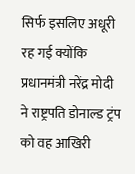सिर्फ इसलिए अधूरी रह गई क्योंकि प्रधानमंत्री नरेंद्र मोदी ने राष्ट्रपति डोनाल्ड ट्रंप को वह आखिरी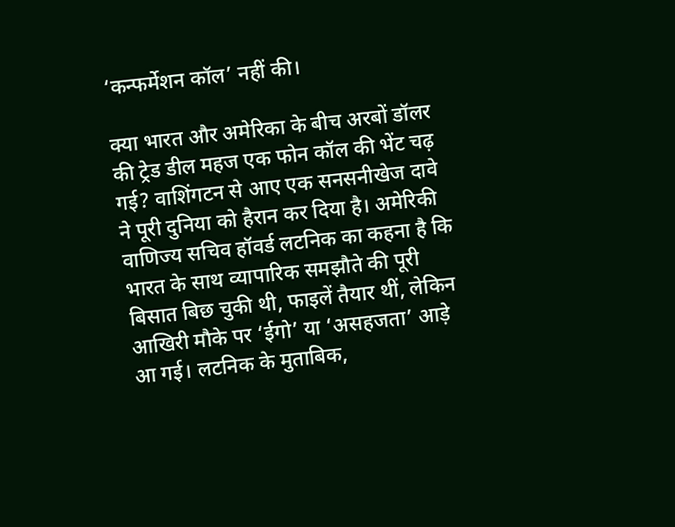‘कन्फर्मेशन कॉल’ नहीं की।

क्या भारत और अमेरिका के बीच अरबों डॉलर की ट्रेड डील महज एक फोन कॉल की भेंट चढ़ गई? वाशिंगटन से आए एक सनसनीखेज दावे ने पूरी दुनिया को हैरान कर दिया है। अमेरिकी वाणिज्य सचिव हॉवर्ड लटनिक का कहना है कि भारत के साथ व्यापारिक समझौते की पूरी बिसात बिछ चुकी थी, फाइलें तैयार थीं, लेकिन आखिरी मौके पर ‘ईगो’ या ‘असहजता’ आड़े आ गई। लटनिक के मुताबिक,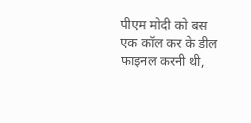पीएम मोदी को बस एक कॉल कर के डील फाइनल करनी थी,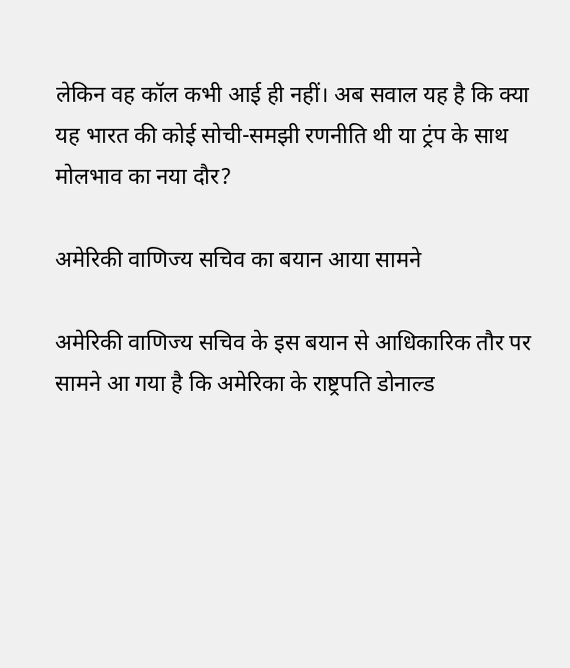लेकिन वह कॉल कभी आई ही नहीं। अब सवाल यह है कि क्या यह भारत की कोई सोची-समझी रणनीति थी या ट्रंप के साथ मोलभाव का नया दौर?

अमेरिकी वाणिज्य सचिव का बयान आया सामने

अमेरिकी वाणिज्य सचिव के इस बयान से आधिकारिक तौर पर सामने आ गया है कि अमेरिका के राष्ट्रपति डोनाल्ड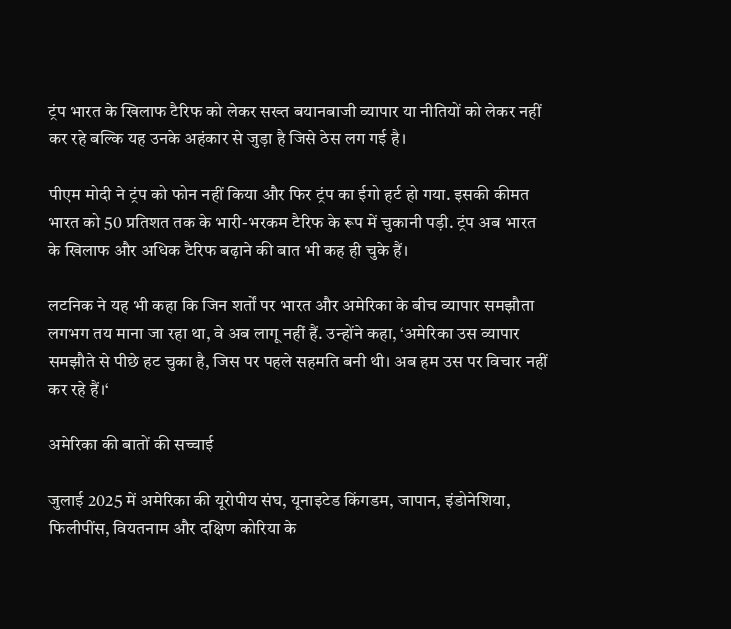ट्रंप भारत के खिलाफ टैरिफ को लेकर सख्त बयानबाजी व्यापार या नीतियों को लेकर नहीं कर रहे बल्कि यह उनके अहंकार से जुड़ा है जिसे ठेस लग गई है।

पीएम मोदी ने ट्रंप को फोन नहीं किया और फिर ट्रंप का ईगो हर्ट हो गया. इसकी कीमत भारत को 50 प्रतिशत तक के भारी-भरकम टैरिफ के रूप में चुकानी पड़ी. ट्रंप अब भारत के खिलाफ और अधिक टैरिफ बढ़ाने की बात भी कह ही चुके हैं।

लटनिक ने यह भी कहा कि जिन शर्तों पर भारत और अमेरिका के बीच व्यापार समझौता लगभग तय माना जा रहा था, वे अब लागू नहीं हैं. उन्होंने कहा, ‘अमेरिका उस व्यापार समझौते से पीछे हट चुका है, जिस पर पहले सहमति बनी थी। अब हम उस पर विचार नहीं कर रहे हैं।‘

अमेरिका की बातों की सच्चाई

जुलाई 2025 में अमेरिका की यूरोपीय संघ, यूनाइटेड किंगडम, जापान, इंडोनेशिया, फिलीपींस, वियतनाम और दक्षिण कोरिया के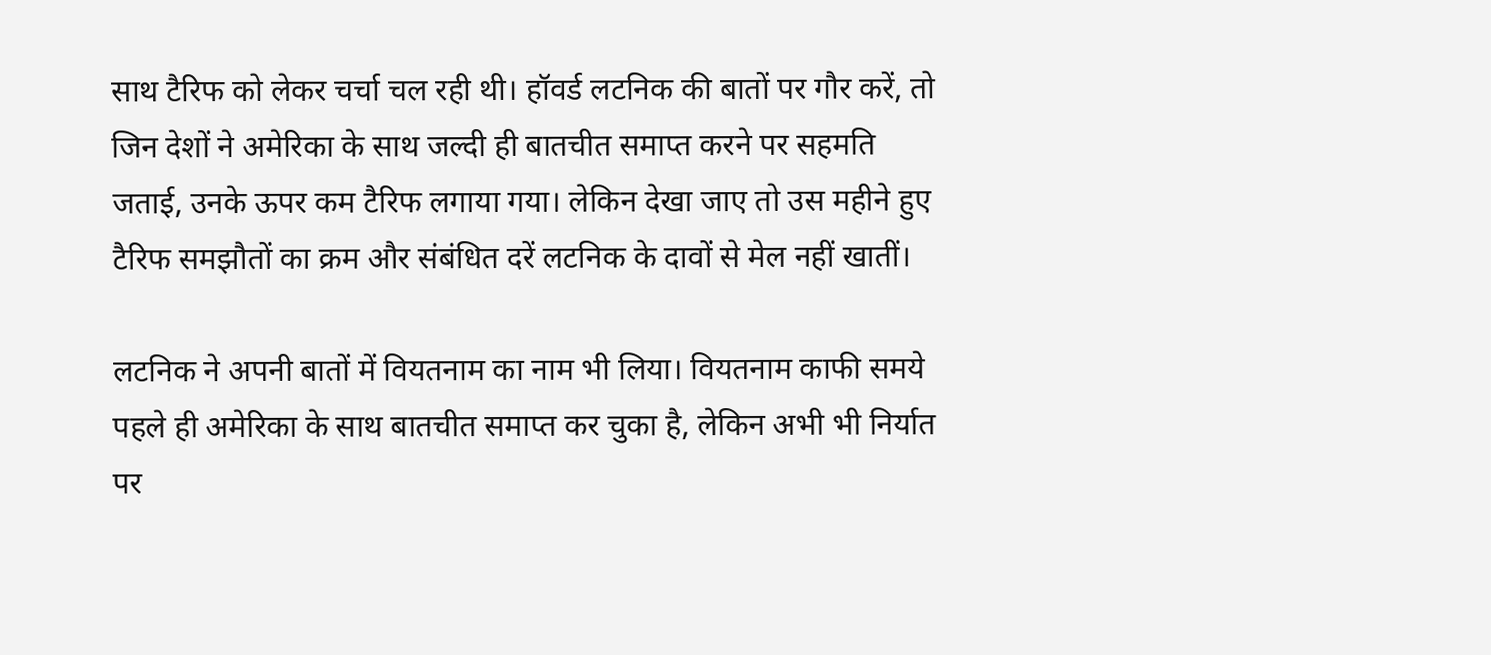साथ टैरिफ को लेकर चर्चा चल रही थी। हॉवर्ड लटनिक की बातों पर गौर करें, तो जिन देशों ने अमेरिका के साथ जल्दी ही बातचीत समाप्त करने पर सहमति जताई, उनके ऊपर कम टैरिफ लगाया गया। लेकिन देखा जाए तो उस महीने हुए टैरिफ समझौतों का क्रम और संबंधित दरें लटनिक के दावों से मेल नहीं खातीं।

लटनिक ने अपनी बातों में वियतनाम का नाम भी लिया। वियतनाम काफी समये पहले ही अमेरिका के साथ बातचीत समाप्त कर चुका है, लेकिन अभी भी निर्यात पर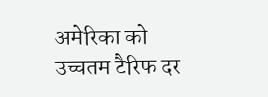अमेरिका को उच्चतम टैरिफ दर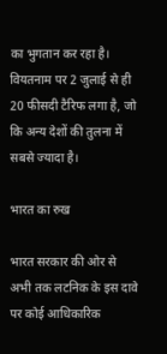का भुगतान कर रहा है। वियतनाम पर 2 जुलाई से ही 20 फीसदी टैरिफ लगा है, जो कि अन्य देशों की तुलना में सबसे ज्यादा है।

भारत का रुख

भारत सरकार की ओर से अभी तक लटनिक के इस दावे पर कोई आधिकारिक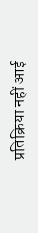प्रतिक्रिया नहीं आई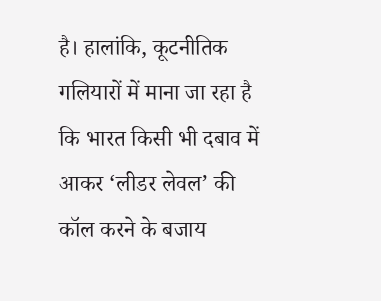है। हालांकि, कूटनीतिक गलियारों में माना जा रहा है कि भारत किसी भी दबाव में आकर ‘लीडर लेवल’ की कॉल करने के बजाय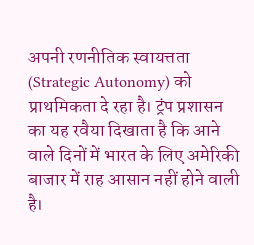अपनी रणनीतिक स्वायत्तता (Strategic Autonomy) को प्राथमिकता दे रहा है। ट्रंप प्रशासन का यह रवैया दिखाता है कि आने वाले दिनों में भारत के लिए अमेरिकी बाजार में राह आसान नहीं होने वाली है।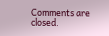Comments are closed.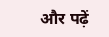और पढ़ें